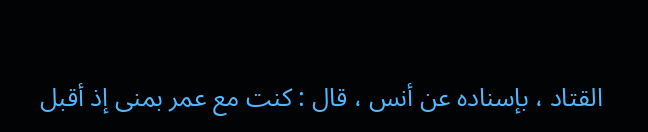القتاد ، بإسناده عن أنس ، قال : كنت مع عمر بمنى إذ أقبل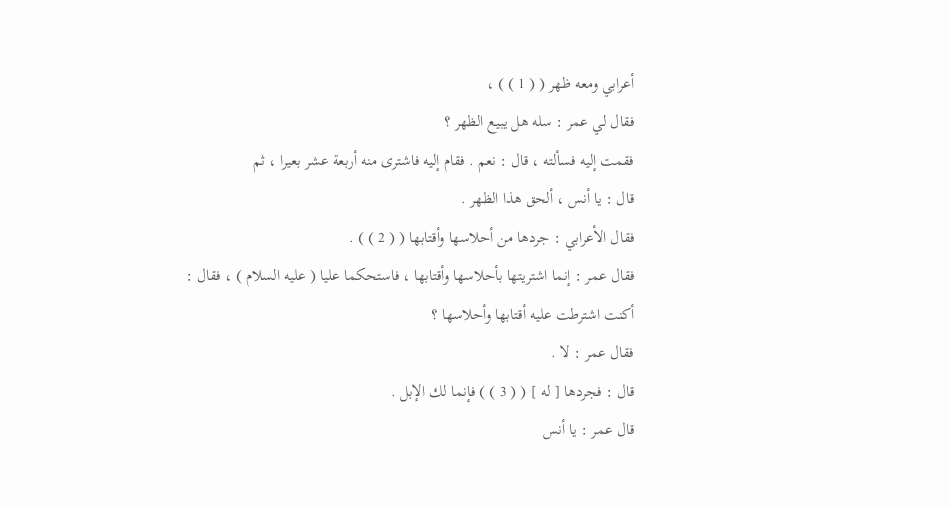أعرابي ومعه ظهر ( ( 1 ) ) ،
فقال لي عمر : سله هل يبيع الظهر ؟
فقمت إليه فسألته ، قال : نعم . فقام إليه فاشترى منه أربعة عشر بعيرا ، ثم
قال : يا أنس ، ألحق هذا الظهر .
فقال الأعرابي : جردها من أحلاسها وأقتابها ( ( 2 ) ) .
فقال عمر : إنما اشتريتها بأحلاسها وأقتابها ، فاستحكما عليا ( عليه السلام ) ، فقال :
أكنت اشترطت عليه أقتابها وأحلاسها ؟
فقال عمر : لا .
قال : فجردها [ له ] ( ( 3 ) ) فإنما لك الإبل .
قال عمر : يا أنس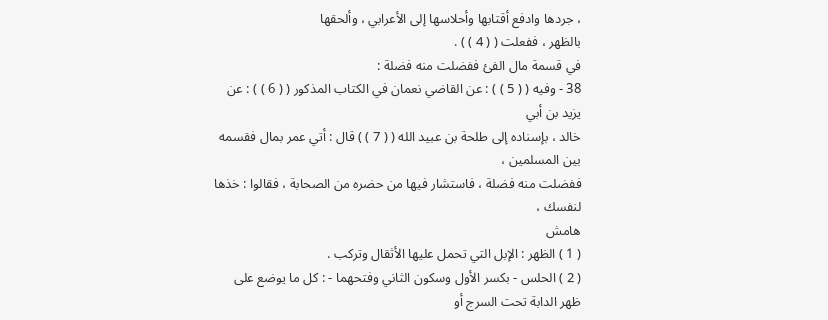، جردها وادفع أقتابها وأحلاسها إلى الأعرابي ، وألحقها
بالظهر ، ففعلت ( ( 4 ) ) .
في قسمة مال الفئ ففضلت منه فضلة :
38 - وفيه ( ( 5 ) ) : عن القاضي نعمان في الكتاب المذكور ( ( 6 ) ) : عن يزيد بن أبي
خالد ، بإسناده إلى طلحة بن عبيد الله ( ( 7 ) ) قال : أتي عمر بمال فقسمه بين المسلمين ،
ففضلت منه فضلة ، فاستشار فيها من حضره من الصحابة ، فقالوا : خذها لنفسك ،
هامش
( 1 ) الظهر : الإبل التي تحمل عليها الأثقال وتركب .
( 2 ) الحلس - بكسر الأول وسكون الثاني وفتحهما - : كل ما يوضع على ظهر الدابة تحت السرج أو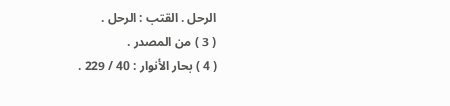الرحل . القتب : الرحل .
( 3 ) من المصدر .
( 4 ) بحار الأنوار : 40 / 229 .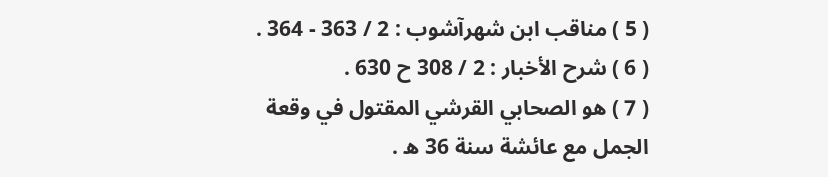( 5 ) مناقب ابن شهرآشوب : 2 / 363 - 364 .
( 6 ) شرح الأخبار : 2 / 308 ح 630 .
( 7 ) هو الصحابي القرشي المقتول في وقعة الجمل مع عائشة سنة 36 ه .